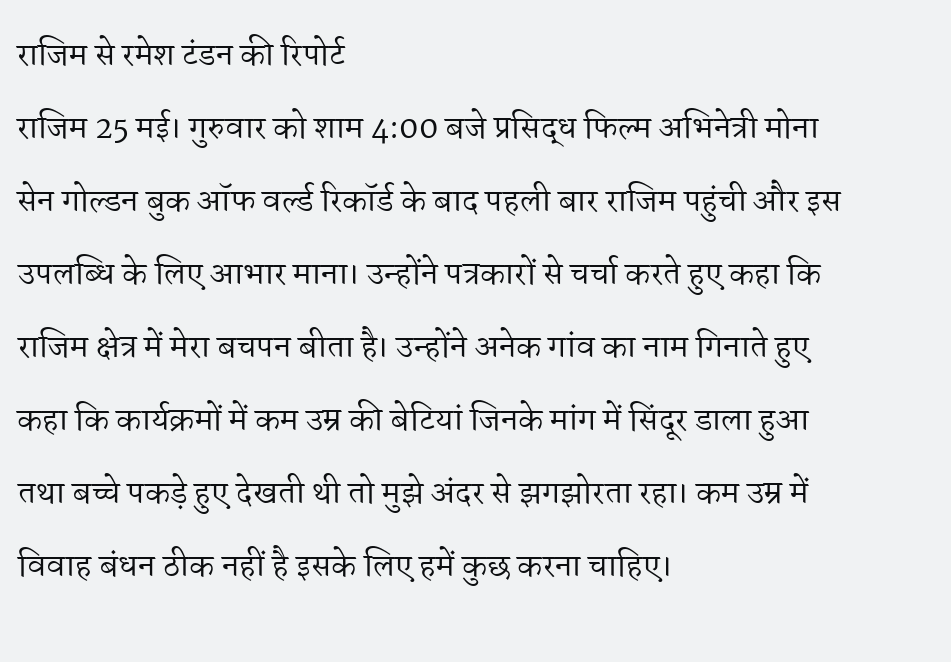राजिम से रमेश टंडन की रिपोर्ट
राजिम 25 मई। गुरुवार को शाम 4:00 बजे प्रसिद्ध फिल्म अभिनेत्री मोना सेन गोल्डन बुक ऑफ वर्ल्ड रिकॉर्ड के बाद पहली बार राजिम पहुंची और इस उपलब्धि के लिए आभार माना। उन्होंने पत्रकारों से चर्चा करते हुए कहा कि राजिम क्षेत्र में मेरा बचपन बीता है। उन्होंने अनेक गांव का नाम गिनाते हुए कहा कि कार्यक्रमों में कम उम्र की बेटियां जिनके मांग में सिंदूर डाला हुआ तथा बच्चे पकड़े हुए देखती थी तो मुझे अंदर से झगझोरता रहा। कम उम्र में विवाह बंधन ठीक नहीं है इसके लिए हमें कुछ करना चाहिए।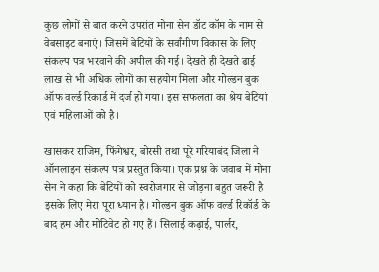कुछ लोगों से बात करने उपरांत मोना सेन डॉट कॉम के नाम से वेबसाइट बनाएं। जिसमें बेटियों के सर्वांगीण विकास के लिए संकल्प पत्र भरवाने की अपील की गई। देखते ही देखते ढाई लाख से भी अधिक लोगों का सहयोग मिला और गोल्डन बुक ऑफ वर्ल्ड रिकार्ड में दर्ज हो गया। इस सफलता का श्रेय बेटियां एवं महिलाओं को है।

खासकर राजिम, फिंगेश्वर, बोरसी तथा पूरे गरियाबंद जिला ने ऑनलाइन संकल्प पत्र प्रस्तुत किया। एक प्रश्न के जवाब में मोना सेन ने कहा कि बेटियों को स्वरोजगार से जोड़ना बहुत जरूरी है इसके लिए मेरा पूरा ध्यान है। गोल्डन बुक ऑफ वर्ल्ड रिकॉर्ड के बाद हम और मोटिवेट हो गए हैं। सिलाई कढ़ाई, पार्लर,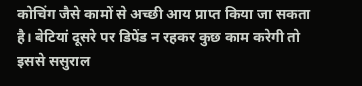कोचिंग जैसे कामों से अच्छी आय प्राप्त किया जा सकता है। बेटियां दूसरे पर डिपेंड न रहकर कुछ काम करेगी तो इससे ससुराल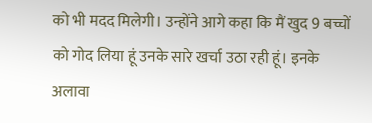को भी मदद मिलेगी। उन्होंने आगे कहा कि मैं खुद 9 बच्चों को गोद लिया हूं उनके सारे खर्चा उठा रही हूं। इनके अलावा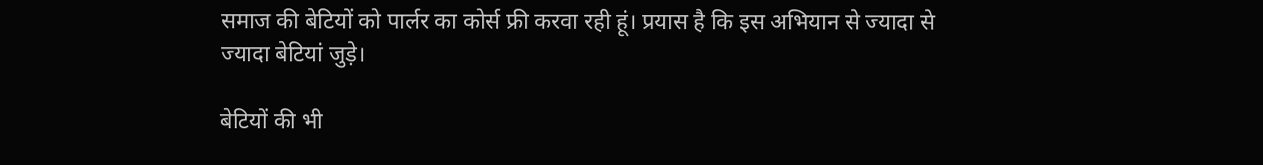समाज की बेटियों को पार्लर का कोर्स फ्री करवा रही हूं। प्रयास है कि इस अभियान से ज्यादा से ज्यादा बेटियां जुड़े।

बेटियों की भी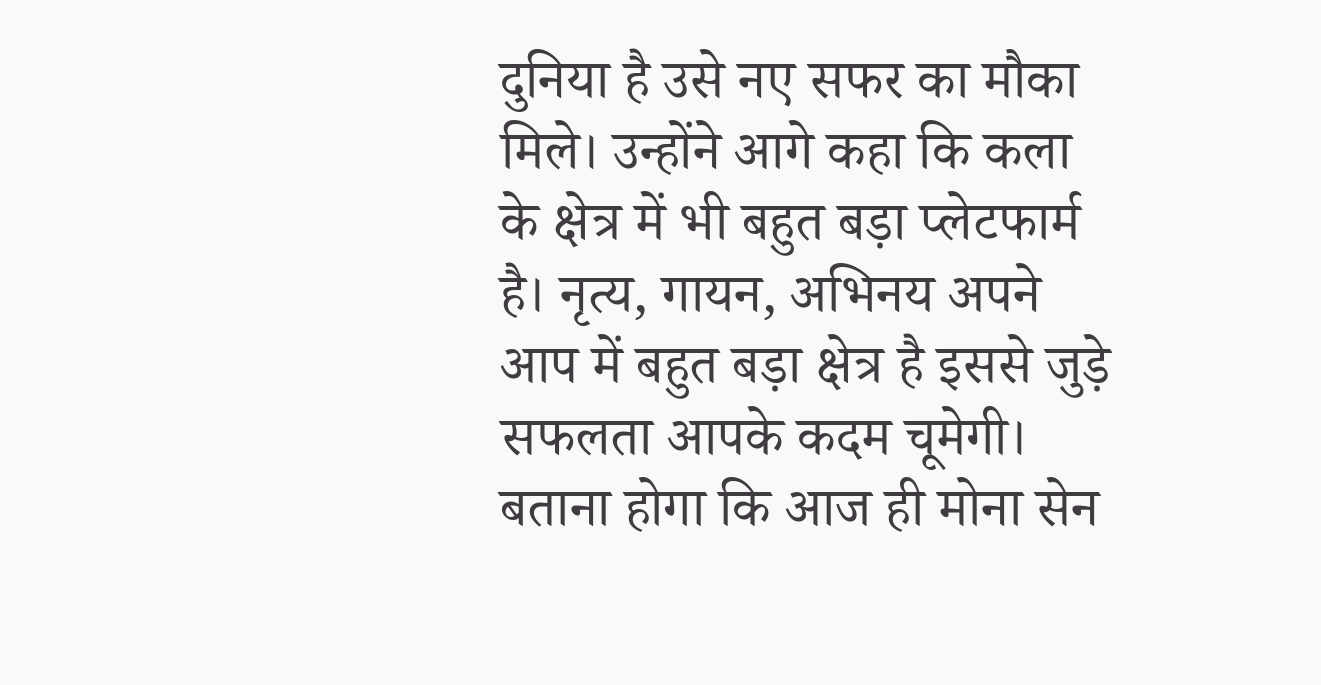दुनिया है उसे नए सफर का मौका मिले। उन्होंने आगे कहा कि कला के क्षेत्र में भी बहुत बड़ा प्लेटफार्म है। नृत्य, गायन, अभिनय अपने आप में बहुत बड़ा क्षेत्र है इससे जुड़े सफलता आपके कदम चूमेगी। बताना होगा कि आज ही मोना सेन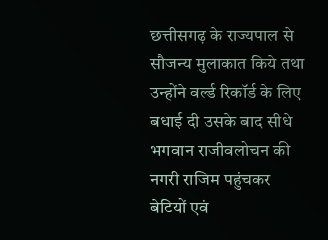छत्तीसगढ़ के राज्यपाल से सौजन्य मुलाकात किये तथा उन्होंने वर्ल्ड रिकॉर्ड के लिए बधाई दी उसके बाद सीधे भगवान राजीवलोचन की नगरी राजिम पहुंचकर बेटियों एवं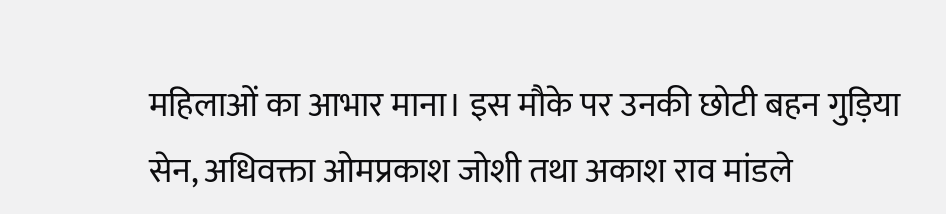महिलाओं का आभार माना। इस मौके पर उनकी छोटी बहन गुड़िया सेन, अधिवक्ता ओमप्रकाश जोशी तथा अकाश राव मांडले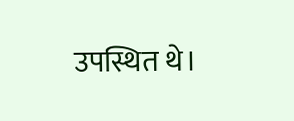उपस्थित थे।